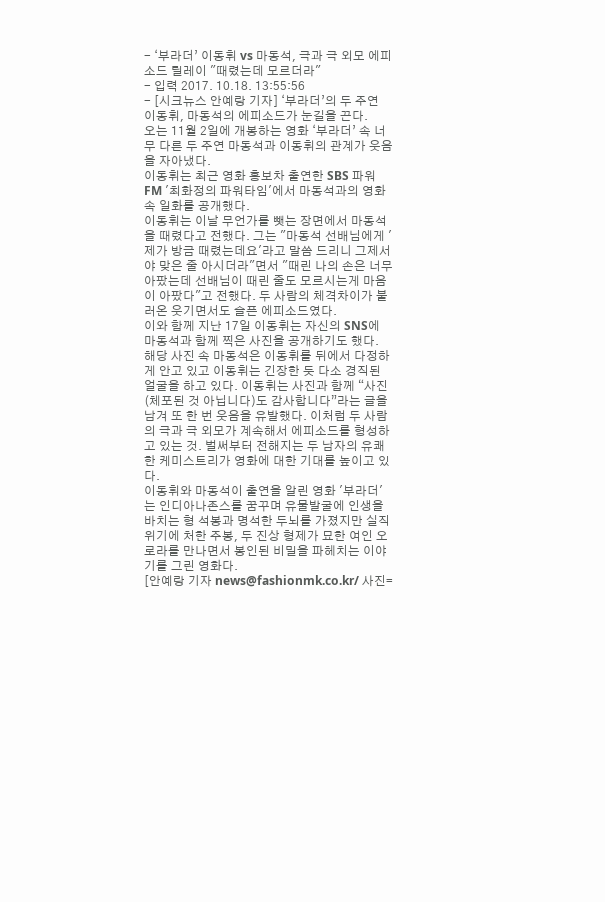- ‘부라더’ 이동휘 vs 마동석, 극과 극 외모 에피소드 릴레이 "때렸는데 모르더라"
- 입력 2017. 10.18. 13:55:56
- [시크뉴스 안예랑 기자] ‘부라더’의 두 주연 이동휘, 마동석의 에피소드가 눈길을 끈다.
오는 11월 2일에 개봉하는 영화 ‘부라더’ 속 너무 다른 두 주연 마동석과 이동휘의 관계가 웃음을 자아냈다.
이동휘는 최근 영화 홍보차 출연한 SBS 파워FM '최화정의 파워타임'에서 마동석과의 영화 속 일화를 공개했다.
이동휘는 이날 무언가를 뺏는 장면에서 마동석을 때렸다고 전했다. 그는 "마동석 선배님에게 '제가 방금 때렸는데요'라고 말씀 드리니 그제서야 맞은 줄 아시더라"면서 "때린 나의 손은 너무 아팠는데 선배님이 때린 줄도 모르시는게 마음이 아팠다"고 전했다. 두 사람의 체격차이가 불러온 웃기면서도 슬픈 에피소드였다.
이와 함께 지난 17일 이동휘는 자신의 SNS에 마동석과 함께 찍은 사진을 공개하기도 했다. 해당 사진 속 마동석은 이동휘를 뒤에서 다정하게 안고 있고 이동휘는 긴장한 듯 다소 경직된 얼굴을 하고 있다. 이동휘는 사진과 함께 “사진(체포된 것 아닙니다)도 감사합니다”라는 글을 남겨 또 한 번 웃음을 유발했다. 이처럼 두 사람의 극과 극 외모가 계속해서 에피소드를 형성하고 있는 것. 벌써부터 전해지는 두 남자의 유쾌한 케미스트리가 영화에 대한 기대를 높이고 있다.
이동휘와 마동석이 출연을 알린 영화 '부라더'는 인디아나존스를 꿈꾸며 유물발굴에 인생을 바치는 형 석봉과 명석한 두뇌를 가졌지만 실직 위기에 처한 주봉, 두 진상 형제가 묘한 여인 오로라를 만나면서 봉인된 비밀을 파헤치는 이야기를 그린 영화다.
[안예랑 기자 news@fashionmk.co.kr/ 사진=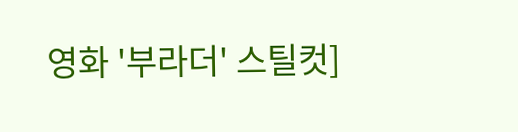영화 '부라더' 스틸컷]